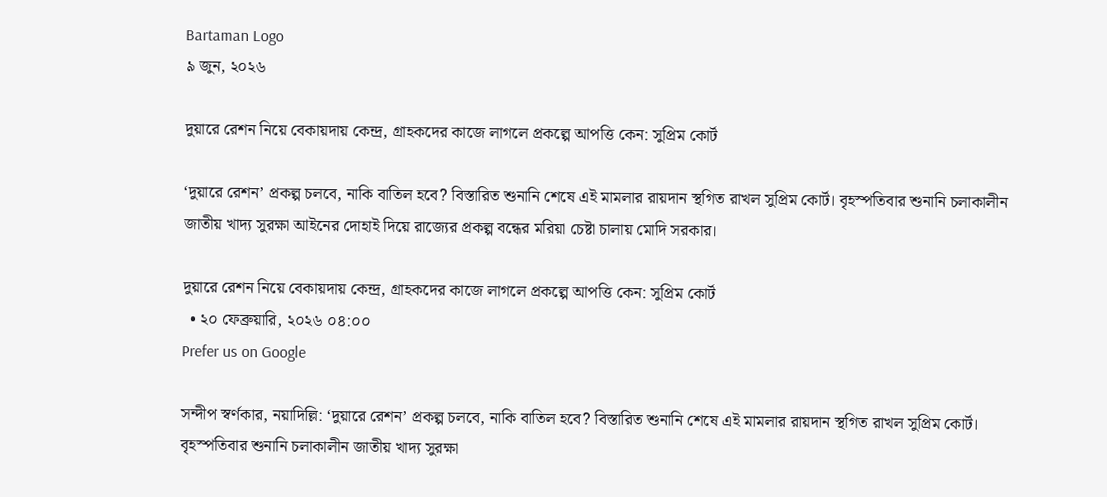Bartaman Logo
৯ জুন, ২০২৬

দুয়ারে রেশন নিয়ে বেকায়দায় কেন্দ্র, গ্রাহকদের কাজে লাগলে প্রকল্পে আপত্তি কেন: সুপ্রিম কোর্ট

‘দুয়ারে রেশন’ প্রকল্প চলবে, নাকি বাতিল হবে? বিস্তারিত শুনানি শেষে এই মামলার রায়দান স্থগিত রাখল সুপ্রিম কোর্ট। বৃহস্পতিবার শুনানি চলাকালীন জাতীয় খাদ্য সুরক্ষা আইনের দোহাই দিয়ে রাজ্যের প্রকল্প বন্ধের মরিয়া চেষ্টা চালায় মোদি সরকার।

দুয়ারে রেশন নিয়ে বেকায়দায় কেন্দ্র, গ্রাহকদের কাজে লাগলে প্রকল্পে আপত্তি কেন: সুপ্রিম কোর্ট
  • ২০ ফেব্রুয়ারি, ২০২৬ ০৪:০০
Prefer us on Google

সন্দীপ স্বর্ণকার, নয়াদিল্লি: ‘দুয়ারে রেশন’ প্রকল্প চলবে, নাকি বাতিল হবে? বিস্তারিত শুনানি শেষে এই মামলার রায়দান স্থগিত রাখল সুপ্রিম কোর্ট। বৃহস্পতিবার শুনানি চলাকালীন জাতীয় খাদ্য সুরক্ষা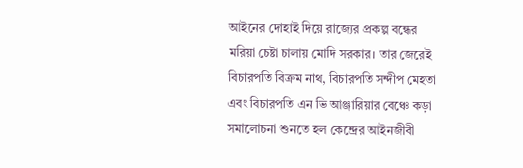আইনের দোহাই দিয়ে রাজ্যের প্রকল্প বন্ধের মরিয়া চেষ্টা চালায় মোদি সরকার। তার জেরেই বিচারপতি বিক্রম নাথ, বিচারপতি সন্দীপ মেহতা এবং বিচারপতি এন ভি আঞ্জারিয়ার বেঞ্চে কড়া সমালোচনা শুনতে হল কেন্দ্রের আইনজীবী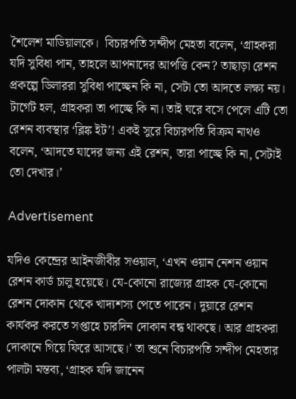শৈলেশ মাডিয়ালকে।  বিচারপতি সন্দীপ মেহতা বলেন, ‘গ্রাহকরা যদি সুবিধা পান, তাহলে আপনাদের আপত্তি কেন? তাছাড়া রেশন প্রকল্পে ডিলাররা সুবিধা পাচ্ছেন কি না, সেটা তো আদতে লক্ষ্য নয়। টার্গেট হল, গ্রাহকরা তা পাচ্ছে কি না। তাই ঘরে বসে পেলে এটি তো রেশন ব্যবস্থার ‘ব্লিঙ্ক ইট’! একই সুরে বিচারপতি বিক্রম নাথও বলেন, ‘আদতে যাদের জন্য এই রেশন, তারা পাচ্ছে কি না, সেটাই তো দেখার।’

Advertisement

যদিও কেন্দ্রের আ‌ইনজীবীর সওয়াল, ‘এখন ওয়ান নেশন ওয়ান রেশন কার্ড চালু হয়েছে। যে-কোনো রাজ্যের গ্রাহক যে-কোনো রেশন দোকান থেকে খাদ্যশস্য পেতে পারেন। দুয়ারে রেশন কার্যকর করতে সপ্তাহে চারদিন দোকান বন্ধ থাকছে। আর গ্রাহকরা দোকানে গিয়ে ফিরে আসছে।’ তা শুনে বিচারপতি সন্দীপ মেহতার পালটা মন্তব্য, ‘গ্রাহক যদি জানেন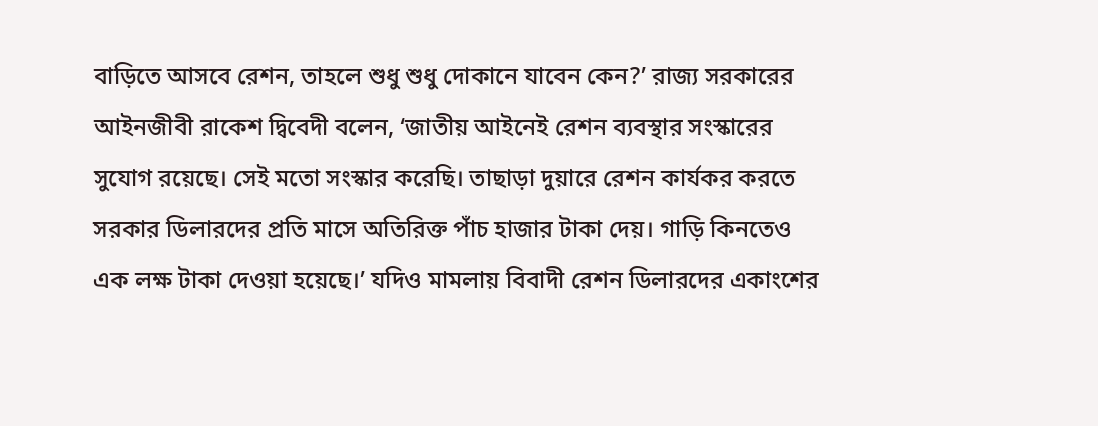বাড়িতে আসবে রেশন, তাহলে শুধু শুধু দোকানে যাবেন কেন?’ র‌াজ্য সরকারের আইনজীবী রাকেশ দ্বিবেদী বলেন, ‘জাতীয় আইনেই রেশন ব্যবস্থার সংস্কারের সুযোগ রয়েছে। সেই মতো সংস্কার করেছি। তাছাড়া দুয়ারে রেশন কার্যকর করতে সরকার ডিলারদের প্রতি মাসে অতিরিক্ত পাঁচ হাজার টাকা দেয়। গাড়ি কিনতেও এক লক্ষ টাকা দেওয়া হয়েছে।’ যদিও মামলায় বিবাদী রেশন ডিলারদের একাংশের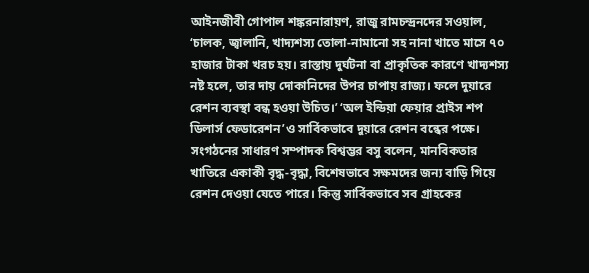আইনজীবী গোপাল শঙ্করনারায়ণ, রাজু রামচন্দ্রনদের সওয়াল, ‘চালক, জ্বালানি, খাদ্যশস্য তোলা-নামানো সহ নানা খাতে মাসে ৭০ হাজার টাকা খরচ হয়। রাস্তায় দুর্ঘটনা বা প্রাকৃতিক কারণে খাদ্যশস্য নষ্ট হলে, তার দায় দোকানিদের উপর চাপায় রাজ্য। ফলে দুয়ারে রেশন ব্যবস্থা বন্ধ হওয়া উচিত।’ ‘অল ইন্ডিয়া ফেয়ার প্রা‌ইস শপ ডিলার্স ফেডারেশন’ও সার্বিকভাবে দুয়ারে রেশন বন্ধের পক্ষে। সংগঠনের সাধারণ সম্পাদক বিশ্বম্ভর বসু বলেন, মানবিকতার খাতিরে একাকী বৃদ্ধ-বৃদ্ধা, বিশেষভাবে সক্ষমদের জন্য বাড়ি গিয়ে রেশন দেওয়া যেতে পারে। কিন্তু সার্বিকভাবে সব গ্রাহকের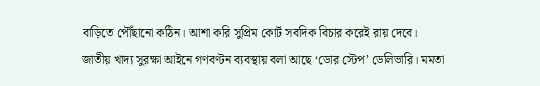বাড়িতে পৌঁছানো কঠিন। আশা করি সুপ্রিম কোর্ট সবদিক বিচার করেই রায় দেবে।
জাতীয় খাদ্য সুরক্ষা আইনে গণবণ্টন ব্যবস্থায় বলা আছে ‘ডোর স্টেপ’ ডেলিভারি। মমতা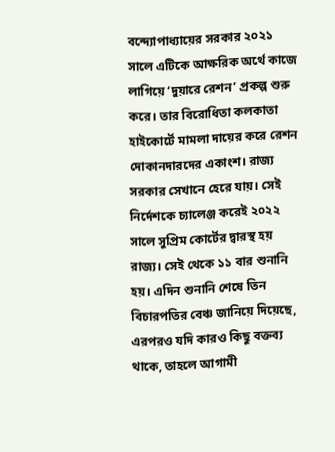বন্দ্যোপাধ্যায়ের সরকার ২০২১ সালে এটিকে আক্ষরিক অর্থে কাজে লাগিয়ে ‘দুয়ারে রেশন’ প্রকল্প শুরু করে। তার বিরোধিতা কলকাতা হাইকোর্টে মামলা দায়ের করে রেশন দোকানদারদের একাংশ। রাজ্য সরকার সেখানে হেরে যায়। সেই নির্দেশকে চ্যালেঞ্জ করেই ২০২২ সালে সুপ্রিম কোর্টের দ্বারস্থ হয় রাজ্য। সেই থেকে ১১ বার শুনানি হয়। এদিন শুনানি শেষে তিন বিচারপতির বেঞ্চ জানিয়ে দিয়েছে, এরপরও যদি কারও কিছু বক্তব্য থাকে, তাহলে আগামী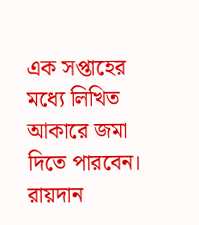এক সপ্তাহের মধ্যে লিখিত আকারে জমা দিতে পারবেন। রায়দান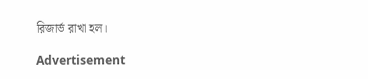রিজার্ভ রাখা হল।

Advertisement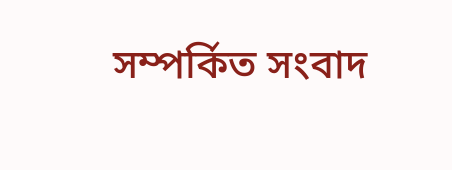সম্পর্কিত সংবাদ